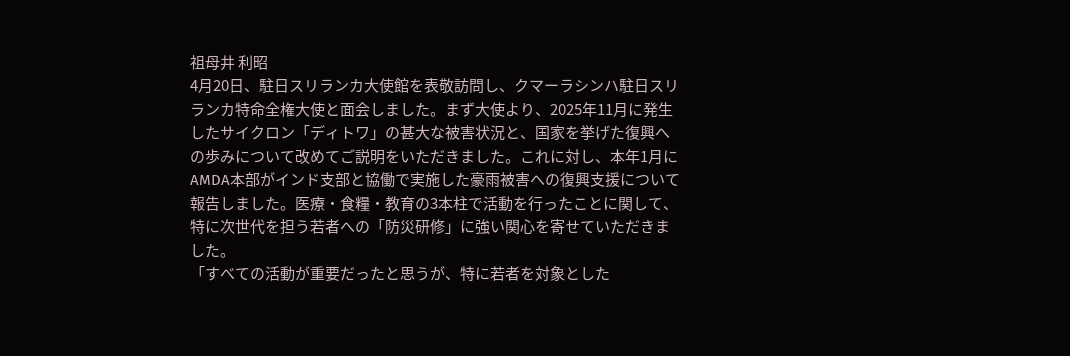祖母井 利昭
4月20日、駐日スリランカ大使館を表敬訪問し、クマーラシンハ駐日スリランカ特命全権大使と面会しました。まず大使より、2025年11月に発生したサイクロン「ディトワ」の甚大な被害状況と、国家を挙げた復興への歩みについて改めてご説明をいただきました。これに対し、本年1月にAMDA本部がインド支部と協働で実施した豪雨被害への復興支援について報告しました。医療・食糧・教育の3本柱で活動を行ったことに関して、特に次世代を担う若者への「防災研修」に強い関心を寄せていただきました。
「すべての活動が重要だったと思うが、特に若者を対象とした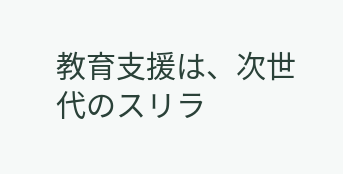教育支援は、次世代のスリラ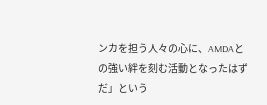ンカを担う人々の心に、AMDAとの強い絆を刻む活動となったはずだ」という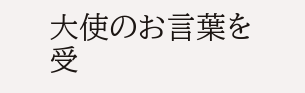大使のお言葉を受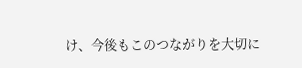け、今後もこのつながりを大切に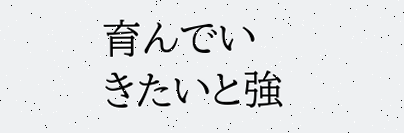育んでいきたいと強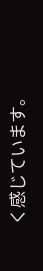く感じています。